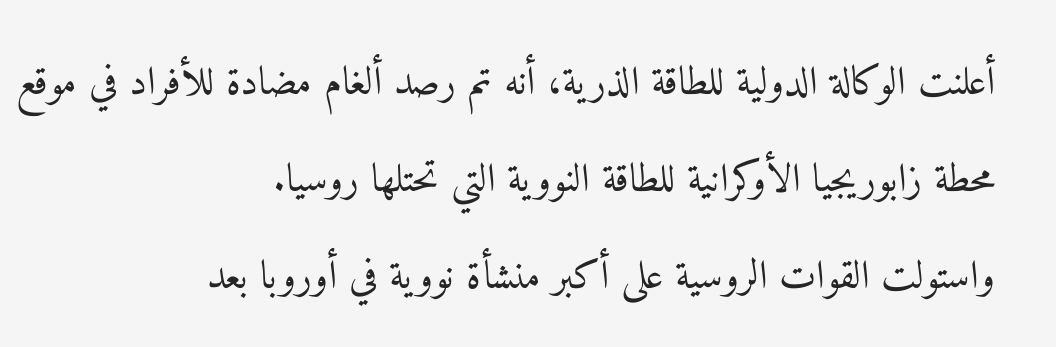أعلنت الوكالة الدولية للطاقة الذرية، أنه تم رصد ألغام مضادة للأفراد في موقع محطة زابوريجيا الأوكرانية للطاقة النووية التي تحتلها روسيا.
واستولت القوات الروسية على أكبر منشأة نووية في أوروبا بعد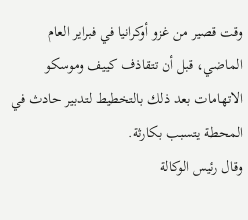وقت قصير من غزو أوكرانيا في فبراير العام الماضي، قبل أن تتقاذف كييف وموسكو الاتهامات بعد ذلك بالتخطيط لتدبير حادث في المحطة يتسبب بكارثة.
وقال رئيس الوكالة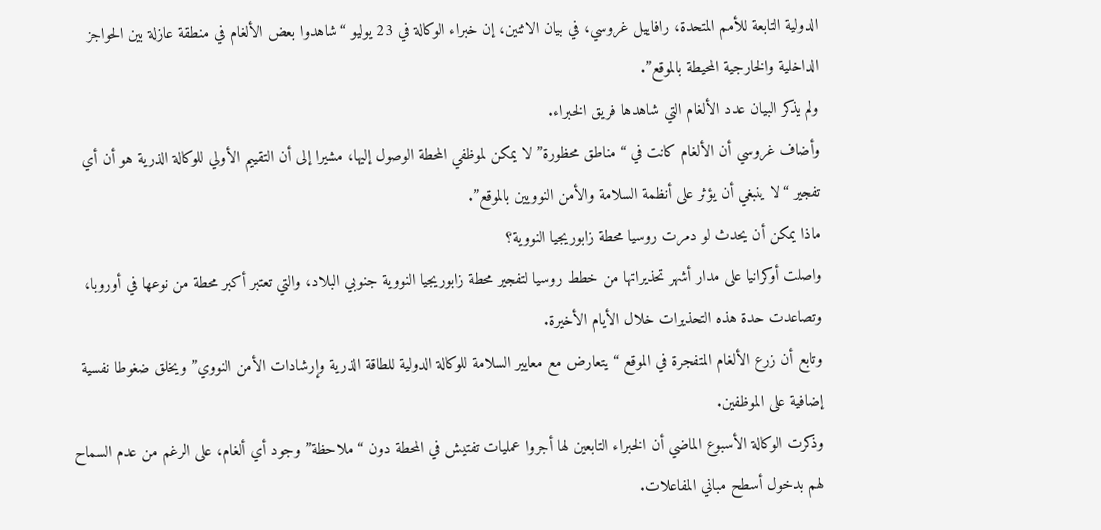الدولية التابعة للأمم المتحدة، رافاييل غروسي، في بيان الاثنين، إن خبراء الوكالة في 23 يوليو “شاهدوا بعض الألغام في منطقة عازلة بين الحواجز الداخلية والخارجية المحيطة بالموقع”.
ولم يذكر البيان عدد الألغام التي شاهدها فريق الخبراء.
وأضاف غروسي أن الألغام كانت في “مناطق محظورة” لا يمكن لموظفي المحطة الوصول إليها، مشيرا إلى أن التقييم الأولي للوكالة الذرية هو أن أي تفجير “لا ينبغي أن يؤثر على أنظمة السلامة والأمن النوويين بالموقع”.
ماذا يمكن أن يحدث لو دمرت روسيا محطة زابوريجيا النووية؟
واصلت أوكرانيا على مدار أشهر تحذيراتها من خطط روسيا لتفجير محطة زابوريجيا النووية جنوبي البلاد، والتي تعتبر أكبر محطة من نوعها في أوروبا، وتصاعدت حدة هذه التحذيرات خلال الأيام الأخيرة.
وتابع أن زرع الألغام المتفجرة في الموقع “يتعارض مع معايير السلامة للوكالة الدولية للطاقة الذرية وإرشادات الأمن النووي” ويخلق ضغوطا نفسية إضافية على الموظفين.
وذكرت الوكالة الأسبوع الماضي أن الخبراء التابعين لها أجروا عمليات تفتيش في المحطة دون “ملاحظة” وجود أي ألغام، على الرغم من عدم السماح لهم بدخول أسطح مباني المفاعلات.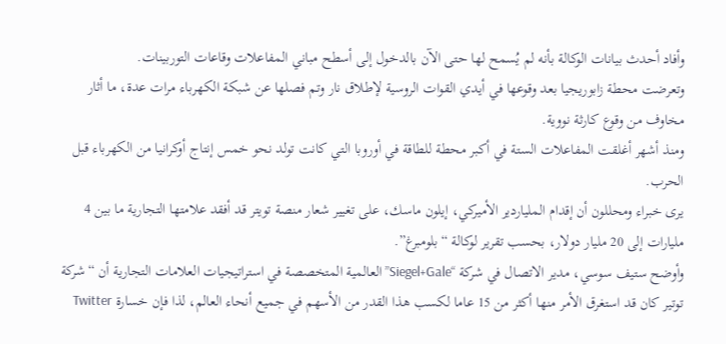وأفاد أحدث بيانات الوكالة بأنه لم يُسمح لها حتى الآن بالدخول إلى أسطح مباني المفاعلات وقاعات التوربينات.
وتعرضت محطة زابوريجيا بعد وقوعها في أيدي القوات الروسية لإطلاق نار وتم فصلها عن شبكة الكهرباء مرات عدة، ما أثار مخاوف من وقوع كارثة نووية.
ومنذ أشهر أغلقت المفاعلات الستة في أكبر محطة للطاقة في أوروبا التي كانت تولد نحو خمس إنتاج أوكرانيا من الكهرباء قبل الحرب.
يرى خبراء ومحللون أن إقدام الملياردير الأميركي، إيلون ماسك، على تغيير شعار منصة تويتر قد أفقد علامتها التجارية ما بين 4 مليارات إلى 20 مليار دولار، بحسب تقرير لوكالة “بلومبرغ”.
وأوضح ستيف سوسي، مدير الاتصال في شركة “Siegel+Gale” العالمية المتخصصة في استراتيجيات العلامات التجارية أن “شركة توتير كان قد استغرق الأمر منها أكثر من 15 عاما لكسب هذا القدر من الأسهم في جميع أنحاء العالم، لذا فإن خسارة Twitter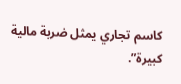كاسم تجاري يمثل ضربة مالية كبيرة”.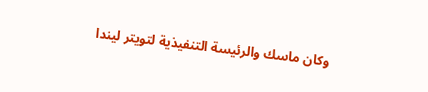وكان ماسك والرئيسة التنفيذية لتويتر ليندا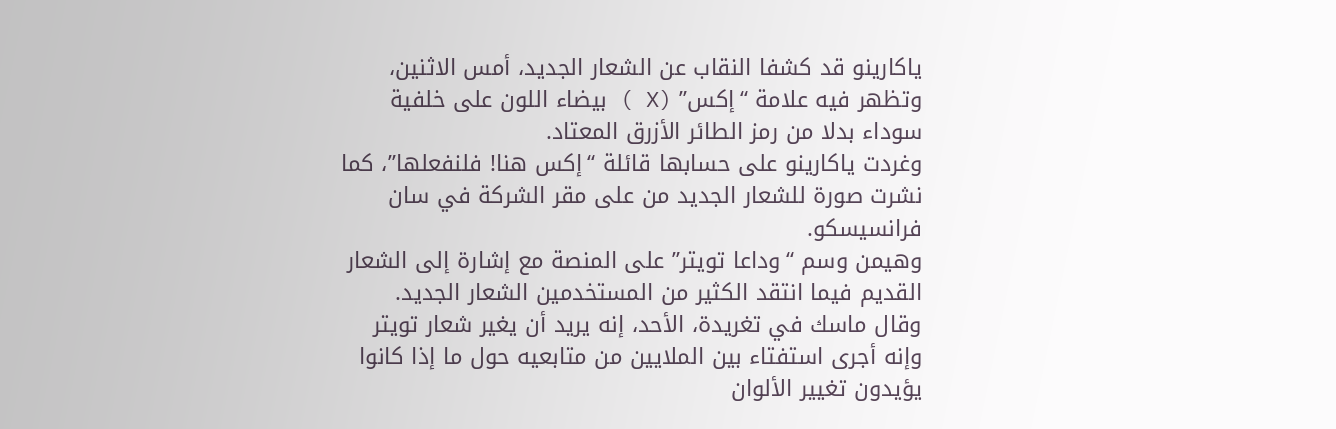ياكارينو قد كشفا النقاب عن الشعار الجديد، أمس الاثنين، وتظهر فيه علامة “إكس” (X ) بيضاء اللون على خلفية سوداء بدلا من رمز الطائر الأزرق المعتاد.
وغردت ياكارينو على حسابها قائلة “إكس هنا! فلنفعلها”، كما نشرت صورة للشعار الجديد من على مقر الشركة في سان فرانسيسكو.
وهيمن وسم “وداعا تويتر” على المنصة مع إشارة إلى الشعار القديم فيما انتقد الكثير من المستخدمين الشعار الجديد.
وقال ماسك في تغريدة، الأحد، إنه يريد أن يغير شعار تويتر وإنه أجرى استفتاء بين الملايين من متابعيه حول ما إذا كانوا يؤيدون تغيير الألوان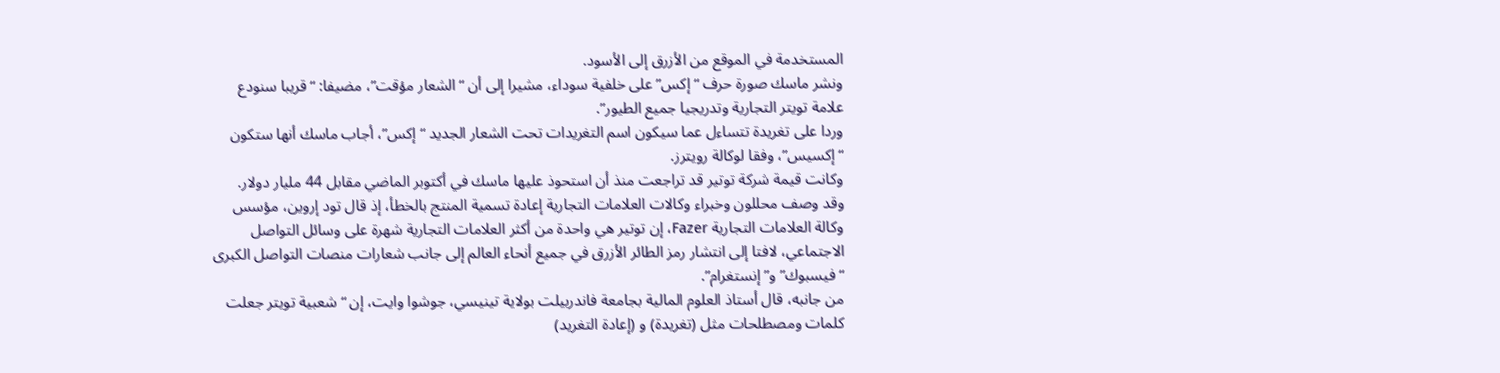المستخدمة في الموقع من الأزرق إلى الأسود.
ونشر ماسك صورة حرف “إكس” على خلفية سوداء، مشيرا إلى أن “الشعار مؤقت”، مضيفا: “قريبا سنودع علامة تويتر التجارية وتدريجيا جميع الطيور”.
وردا على تغريدة تتساءل عما سيكون اسم التغريدات تحت الشعار الجديد “إكس”، أجاب ماسك أنها ستكون “إكسيس”، وفقا لوكالة رويترز.
وكانت قيمة شركة توتير قد تراجعت منذ أن استحوذ عليها ماسك في أكتوبر الماضي مقابل 44 مليار دولار.
وقد وصف محللون وخبراء وكالات العلامات التجارية إعادة تسمية المنتج بالخطأ، إذ قال تود إروين، مؤسس وكالة العلامات التجارية Fazer، إن توتير هي واحدة من أكثر العلامات التجارية شهرة على وسائل التواصل الاجتماعي، لافتا إلى انتشار رمز الطائر الأزرق في جميع أنحاء العالم إلى جانب شعارات منصات التواصل الكبرى “فيسبوك” و”إنستغرام”.
من جانبه، قال أستاذ العلوم المالية بجامعة فاندربيلت بولاية تينيسي، جوشوا وايت، إن “شعبية تويتر جعلت كلمات ومصطلحات مثل (تغريدة) و (إعادة التغريد)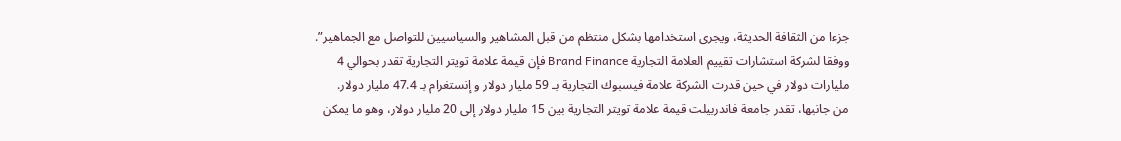جزءا من الثقافة الحديثة، ويجرى استخدامها بشكل منتظم من قبل المشاهير والسياسيين للتواصل مع الجماهير”.
ووفقا لشركة استشارات تقييم العلامة التجارية Brand Finance فإن قيمة علامة تويتر التجارية تقدر بحوالي 4 مليارات دولار في حين قدرت الشركة علامة فيسبوك التجارية بـ 59 مليار دولار و إنستغرام بـ 47.4 مليار دولار.
من جانبها، تقدر جامعة فاندربيلت قيمة علامة تويتر التجارية بين 15 مليار دولار إلى 20 مليار دولار، وهو ما يمكن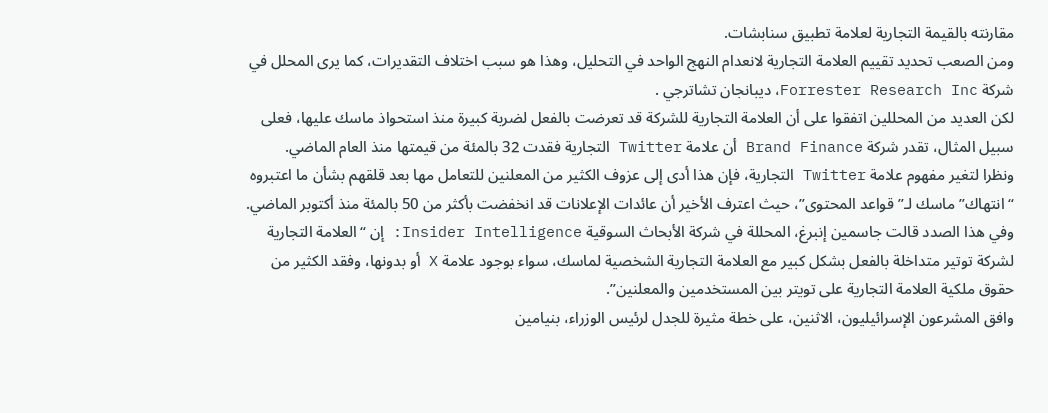مقارنته بالقيمة التجارية لعلامة تطبيق سنابشات.
ومن الصعب تحديد تقييم العلامة التجارية لانعدام النهج الواحد في التحليل، وهذا هو سبب اختلاف التقديرات، كما يرى المحلل في شركة Forrester Research Inc، ديبانجان تشاترجي .
لكن العديد من المحللين اتفقوا على أن العلامة التجارية للشركة قد تعرضت بالفعل لضربة كبيرة منذ استحواذ ماسك عليها، فعلى سبيل المثال، تقدر شركة Brand Finance أن علامة Twitter التجارية فقدت 32 بالمئة من قيمتها منذ العام الماضي.
ونظرا لتغير مفهوم علامة Twitter التجارية، فإن هذا أدى إلى عزوف الكثير من المعلنين للتعامل مها بعد قلقهم بشأن ما اعتبروه “انتهاك” ماسك لـ”قواعد المحتوى”، حيث اعترف الأخير أن عائدات الإعلانات قد انخفضت بأكثر من 50 بالمئة منذ أكتوبر الماضي.
وفي هذا الصدد قالت جاسمين إنبرغ، المحللة في شركة الأبحاث السوقية Insider Intelligence: إن “العلامة التجارية لشركة توتير متداخلة بالفعل بشكل كبير مع العلامة التجارية الشخصية لماسك، سواء بوجود علامة X أو بدونها، وفقد الكثير من حقوق ملكية العلامة التجارية على تويتر بين المستخدمين والمعلنين”.
وافق المشرعون الإسرائيليون، الاثنين، على خطة مثيرة للجدل لرئيس الوزراء، بنيامين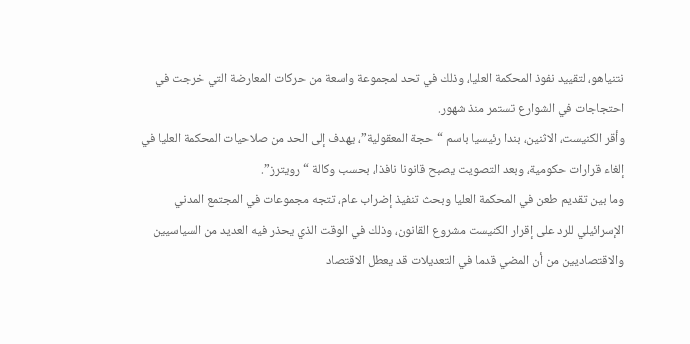نتنياهو، لتقييد نفوذ المحكمة العليا، وذلك في تحد لمجموعة واسعة من حركات المعارضة التي خرجت في احتجاجات في الشوارع تستمر منذ شهور.
وأقر الكنيست، الاثنين، بندا رئيسيا باسم “حجة المعقولية”، يهدف إلى الحد من صلاحيات المحكمة العليا في إلغاء قرارات حكومية، وبعد التصويت يصبح قانونا نافذا، بحسب وكالة “رويترز”.
وما بين تقديم طعن في المحكمة العليا وبحث تنفيذ إضراب عام، تتجه مجموعات في المجتمع المدني الإسرائيلي للرد على إقرار الكنيست مشروع القانون، وذلك في الوقت الذي يحذر فيه العديد من السياسيين والاقتصاديين من أن المضي قدما في التعديلات قد يعطل الاقتصاد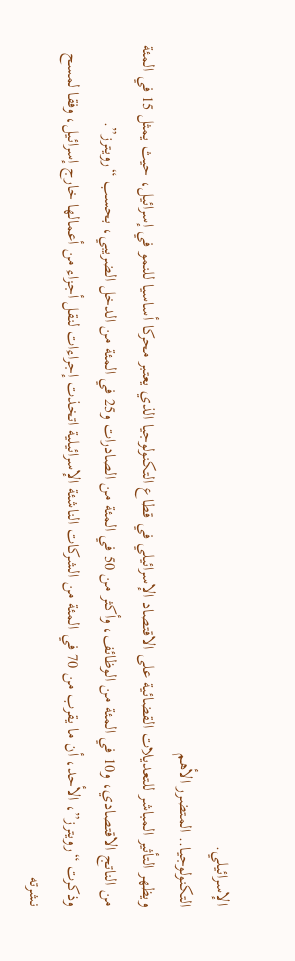الإسرائيلي.
التكنولوجيا.. المتضرر الأهم
ويظهر التأثير المباشر للتعديلات القضائية على الاقتصاد الإسرائيلي في قطاع التكنولوجيا الذي يعتبر محركا أساسيا للنمو في إسرائيل، حيث يمثل 15 في المئة من الناتج الاقتصادي، و10 في المئة من الوظائف، وأكثر من 50 في المئة من الصادرات و25 في المئة من الدخل الضريبي، بحسب “رويترز”.
وذكرت “رويترز”، الأحد، أن ما يقرب من 70 في المئة من الشركات الناشئة الإسرائيلية اتخذت إجراءات لنقل أجزاء من أعمالها خارج إسرائيل، وفقا لمسح نشرته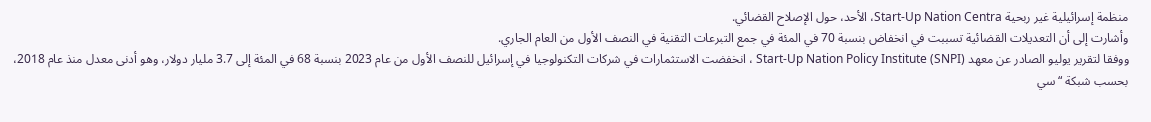منظمة إسرائيلية غير ربحية Start-Up Nation Centra، الأحد، حول الإصلاح القضائي.
وأشارت إلى أن التعديلات القضائية تسببت في انخفاض بنسبة 70 في المئة في جمع التبرعات التقنية في النصف الأول من العام الجاري.
ووفقا لتقرير يوليو الصادر عن معهد Start-Up Nation Policy Institute (SNPI) ، انخفضت الاستثمارات في شركات التكنولوجيا في إسرائيل للنصف الأول من عام 2023 بنسبة 68 في المئة إلى 3.7 مليار دولار، وهو أدنى معدل منذ عام 2018، بحسب شبكة “سي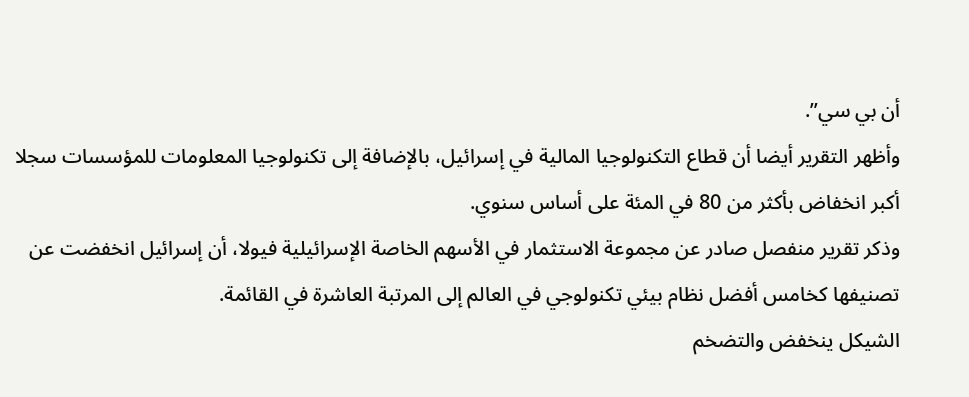أن بي سي”.
وأظهر التقرير أيضا أن قطاع التكنولوجيا المالية في إسرائيل، بالإضافة إلى تكنولوجيا المعلومات للمؤسسات سجلا أكبر انخفاض بأكثر من 80 في المئة على أساس سنوي.
وذكر تقرير منفصل صادر عن مجموعة الاستثمار في الأسهم الخاصة الإسرائيلية فيولا، أن إسرائيل انخفضت عن تصنيفها كخامس أفضل نظام بيئي تكنولوجي في العالم إلى المرتبة العاشرة في القائمة.
الشيكل ينخفض والتضخم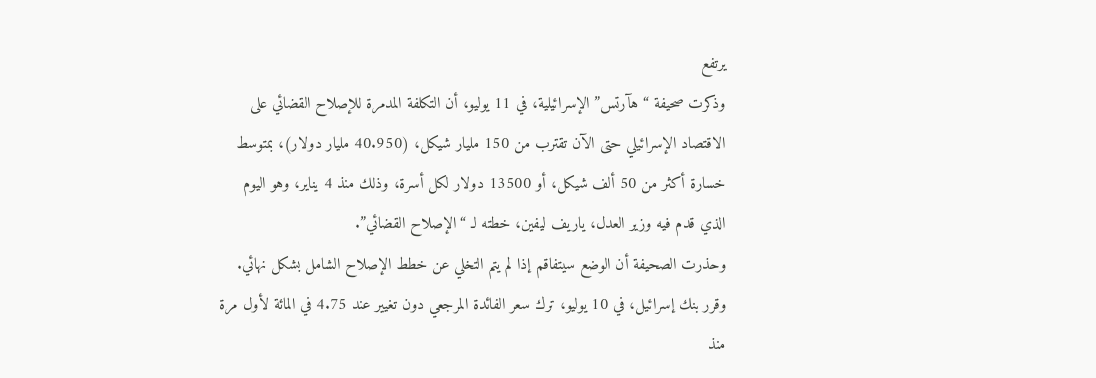يرتفع
وذكرت صحيفة “هآرتس” الإسرائيلية، في 11 يوليو، أن التكلفة المدمرة للإصلاح القضائي على الاقتصاد الإسرائيلي حتى الآن تقترب من 150 مليار شيكل، (40.950 مليار دولار)، بمتوسط خسارة أكثر من 50 ألف شيكل، أو 13500 دولار لكل أسرة، وذلك منذ 4 يناير، وهو اليوم الذي قدم فيه وزير العدل، ياريف ليفين، خطته لـ “الإصلاح القضائي”.
وحذرت الصحيفة أن الوضع سيتفاقم إذا لم يتم التخلي عن خطط الإصلاح الشامل بشكل نهائي.
وقرر بنك إسرائيل، في 10 يوليو، ترك سعر الفائدة المرجعي دون تغيير عند 4.75 في المائة لأول مرة منذ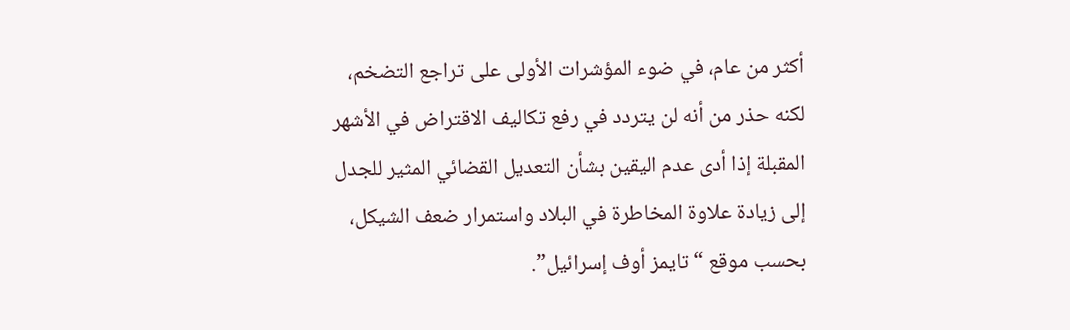أكثر من عام، في ضوء المؤشرات الأولى على تراجع التضخم، لكنه حذر من أنه لن يتردد في رفع تكاليف الاقتراض في الأشهر المقبلة إذا أدى عدم اليقين بشأن التعديل القضائي المثير للجدل إلى زيادة علاوة المخاطرة في البلاد واستمرار ضعف الشيكل، بحسب موقع “تايمز أوف إسرائيل”.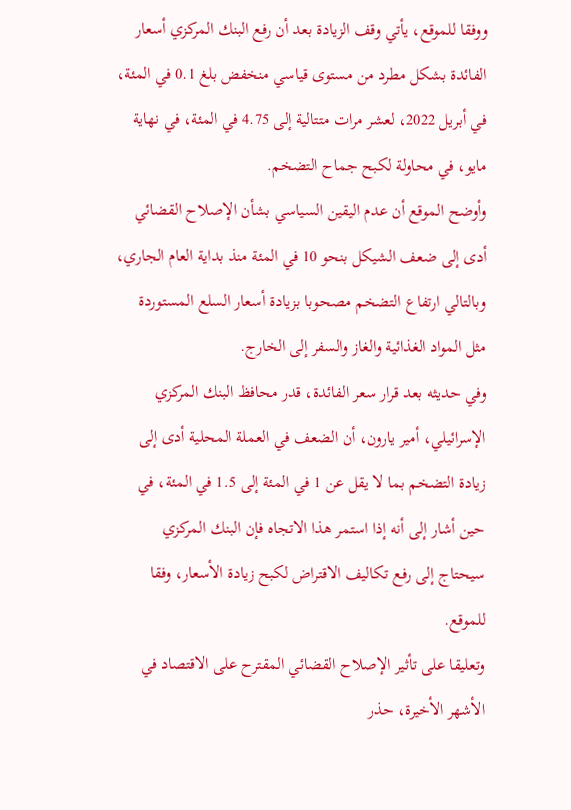ووفقا للموقع، يأتي وقف الزيادة بعد أن رفع البنك المركزي أسعار الفائدة بشكل مطرد من مستوى قياسي منخفض بلغ 0.1 في المئة، في أبريل 2022، لعشر مرات متتالية إلى 4.75 في المئة، في نهاية مايو، في محاولة لكبح جماح التضخم.
وأوضح الموقع أن عدم اليقين السياسي بشأن الإصلاح القضائي أدى إلى ضعف الشيكل بنحو 10 في المئة منذ بداية العام الجاري، وبالتالي ارتفاع التضخم مصحوبا بزيادة أسعار السلع المستوردة مثل المواد الغذائية والغاز والسفر إلى الخارج.
وفي حديثه بعد قرار سعر الفائدة، قدر محافظ البنك المركزي الإسرائيلي، أمير يارون، أن الضعف في العملة المحلية أدى إلى زيادة التضخم بما لا يقل عن 1 في المئة إلى 1.5 في المئة، في حين أشار إلى أنه إذا استمر هذا الاتجاه فإن البنك المركزي سيحتاج إلى رفع تكاليف الاقتراض لكبح زيادة الأسعار، وفقا للموقع.
وتعليقا على تأثير الإصلاح القضائي المقترح على الاقتصاد في الأشهر الأخيرة، حذر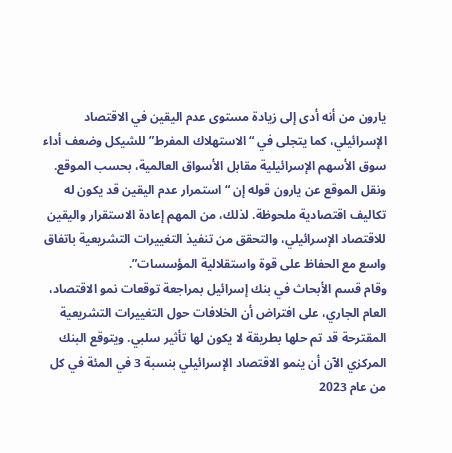يارون من أنه أدى إلى زيادة مستوى عدم اليقين في الاقتصاد الإسرائيلي، كما يتجلى في “الاستهلاك المفرط” للشيكل وضعف أداء سوق الأسهم الإسرائيلية مقابل الأسواق العالمية، بحسب الموقع.
ونقل الموقع عن يارون قوله إن “استمرار عدم اليقين قد يكون له تكاليف اقتصادية ملحوظة. لذلك، من المهم إعادة الاستقرار واليقين للاقتصاد الإسرائيلي، والتحقق من تنفيذ التغييرات التشريعية باتفاق واسع مع الحفاظ على قوة واستقلالية المؤسسات”.
وقام قسم الأبحاث في بنك إسرائيل بمراجعة توقعات نمو الاقتصاد، العام الجاري، على افتراض أن الخلافات حول التغييرات التشريعية المقترحة قد تم حلها بطريقة لا يكون لها تأثير سلبي. ويتوقع البنك المركزي الآن أن ينمو الاقتصاد الإسرائيلي بنسبة 3 في المئة في كل من عام 2023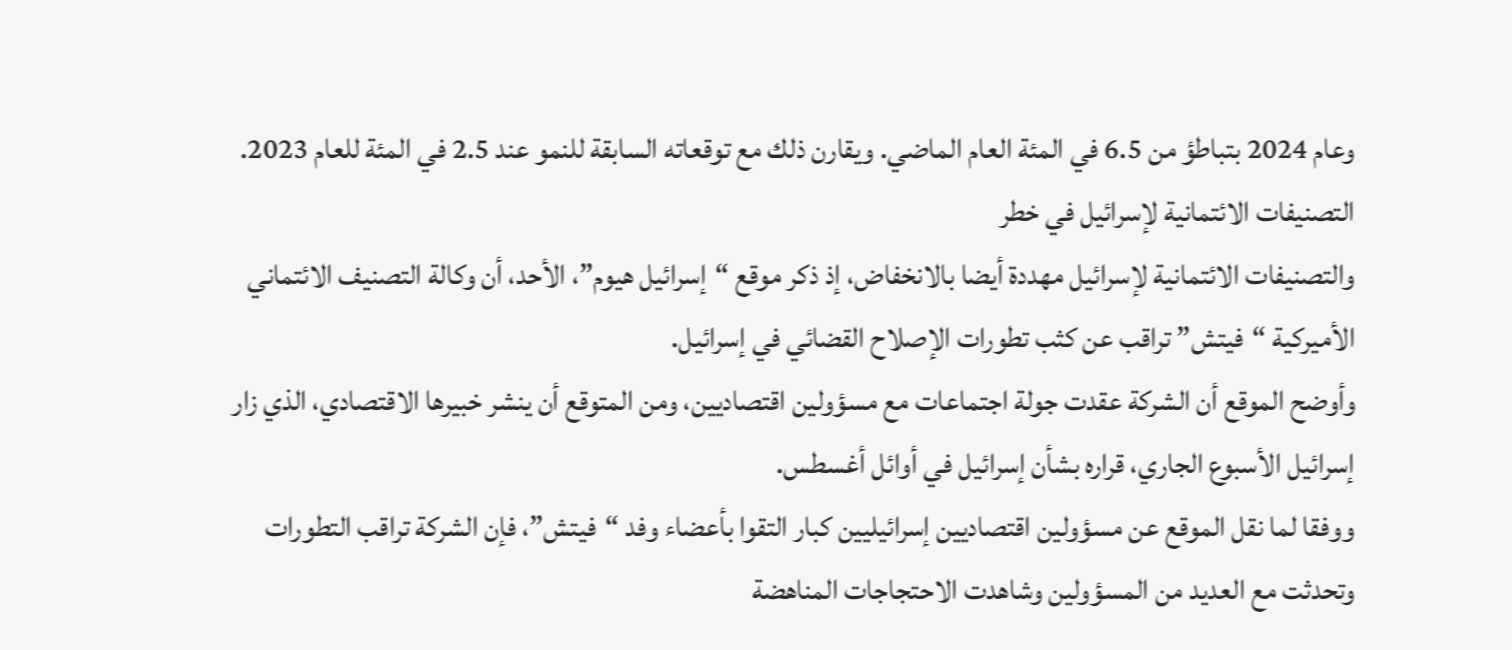وعام 2024 بتباطؤ من 6.5 في المئة العام الماضي. ويقارن ذلك مع توقعاته السابقة للنمو عند 2.5 في المئة للعام 2023.
التصنيفات الائتمانية لإسرائيل في خطر
والتصنيفات الائتمانية لإسرائيل مهددة أيضا بالانخفاض، إذ ذكر موقع “إسرائيل هيوم”، الأحد، أن وكالة التصنيف الائتماني الأميركية “فيتش” تراقب عن كثب تطورات الإصلاح القضائي في إسرائيل.
وأوضح الموقع أن الشركة عقدت جولة اجتماعات مع مسؤولين اقتصاديين، ومن المتوقع أن ينشر خبيرها الاقتصادي، الذي زار إسرائيل الأسبوع الجاري، قراره بشأن إسرائيل في أوائل أغسطس.
ووفقا لما نقل الموقع عن مسؤولين اقتصاديين إسرائيليين كبار التقوا بأعضاء وفد “فيتش”، فإن الشركة تراقب التطورات وتحدثت مع العديد من المسؤولين وشاهدت الاحتجاجات المناهضة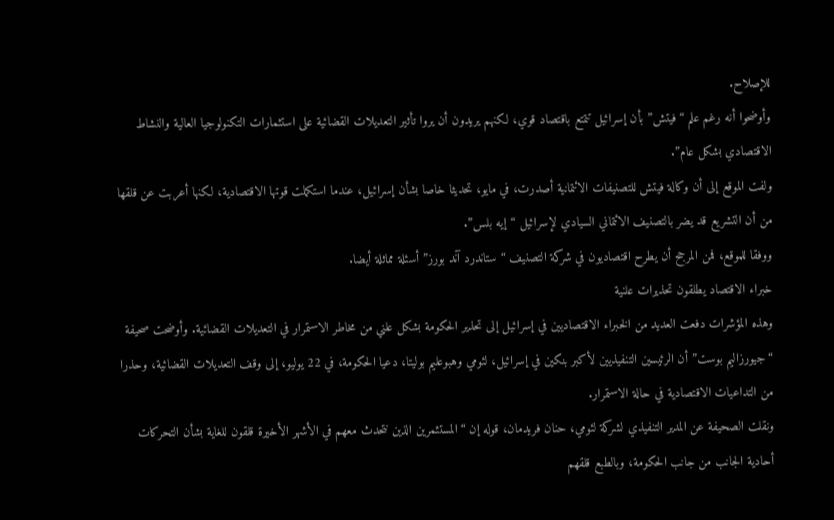للإصلاح.
وأوضحوا أنه رغم علم “فيتش” بأن إسرائيل تتمتع باقتصاد قوي، لكنهم يريدون أن يروا تأثير التعديلات القضائية على استثمارات التكنولوجيا العالية والنشاط الاقتصادي بشكل عام”.
ولفت الموقع إلى أن وكالة فيتش للتصنيفات الائتمانية أصدرت، في مايو، تحديثا خاصا بشأن إسرائيل، عندما استكملت قوتها الاقتصادية، لكنها أعربت عن قلقها من أن التشريع قد يضر بالتصنيف الائتماني السيادي لإسرائيل “إيه بلس”.
ووفقا للموقع، فمن المرجح أن يطرح اقتصاديون في شركة التصنيف “ستاندرد آند بورز” أسئلة مماثلة أيضا.
خبراء الاقتصاد يطلقون تحذيرات علنية
وهذه المؤشرات دفعت العديد من الخبراء الاقتصاديين في إسرائيل إلى تحذير الحكومة بشكل علني من مخاطر الاستمرار في التعديلات القضائية. وأوضحت صحيفة “جيورزاليم بوست” أن الرئيسين التنفيذيين لأكبر بنكين في إسرائيل، لئومي وهبوعليم بوليتا، دعيا الحكومة، في 22 يوليو، إلى وقف التعديلات القضائية، وحذرا من التداعيات الاقتصادية في حالة الاستمرار.
ونقلت الصحيفة عن المدير التنفيذي لشركة لئومي، حنان فريدمان، قوله إن “المستثمرين الذين نتحدث معهم في الأشهر الأخيرة قلقون للغاية بشأن التحركات أحادية الجانب من جانب الحكومة، وبالطبع قلقهم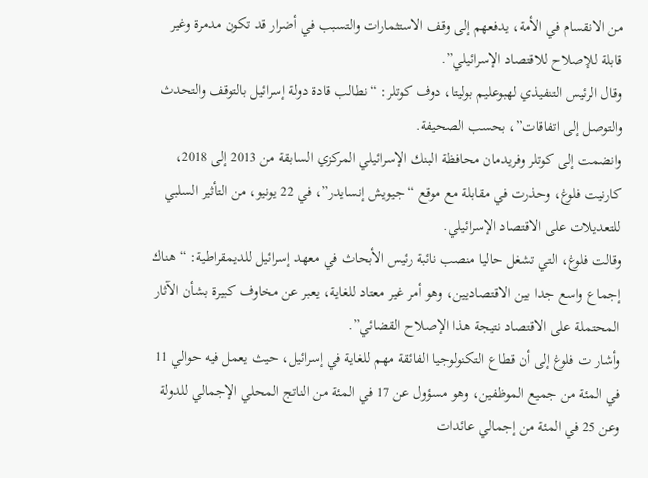من الانقسام في الأمة، يدفعهم إلى وقف الاستثمارات والتسبب في أضرار قد تكون مدمرة وغير قابلة للإصلاح للاقتصاد الإسرائيلي”.
وقال الرئيس التنفيذي لهبوعليم بوليتا، دوف كوتلر: “نطالب قادة دولة إسرائيل بالتوقف والتحدث والتوصل إلى اتفاقات”، بحسب الصحيفة.
وانضمت إلى كوتلر وفريدمان محافظة البنك الإسرائيلي المركزي السابقة من 2013 إلى 2018، كارنيت فلوغ، وحذرت في مقابلة مع موقع “جيويش إنسايدر”، في 22 يونيو، من التأثير السلبي للتعديلات على الاقتصاد الإسرائيلي.
وقالت فلوغ، التي تشغل حاليا منصب نائبة رئيس الأبحاث في معهد إسرائيل للديمقراطية: “هناك إجماع واسع جدا بين الاقتصاديين، وهو أمر غير معتاد للغاية، يعبر عن مخاوف كبيرة بشأن الآثار المحتملة على الاقتصاد نتيجة هذا الإصلاح القضائي”.
وأشار ت فلوغ إلى أن قطاع التكنولوجيا الفائقة مهم للغاية في إسرائيل، حيث يعمل فيه حوالي 11 في المئة من جميع الموظفين، وهو مسؤول عن 17 في المئة من الناتج المحلي الإجمالي للدولة وعن 25 في المئة من إجمالي عائدات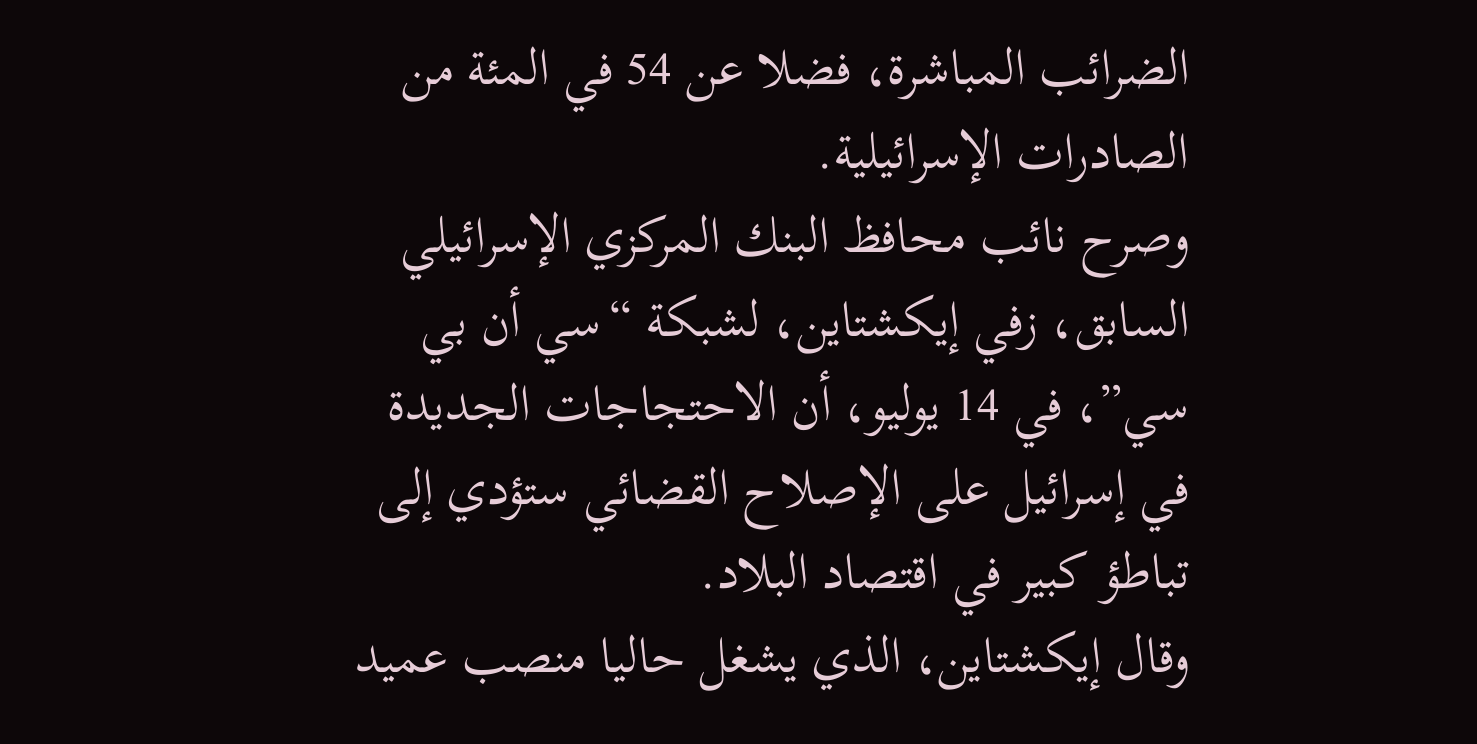الضرائب المباشرة، فضلا عن 54 في المئة من الصادرات الإسرائيلية.
وصرح نائب محافظ البنك المركزي الإسرائيلي السابق، زفي إيكشتاين، لشبكة “سي أن بي سي”، في 14 يوليو، أن الاحتجاجات الجديدة في إسرائيل على الإصلاح القضائي ستؤدي إلى تباطؤ كبير في اقتصاد البلاد.
وقال إيكشتاين، الذي يشغل حاليا منصب عميد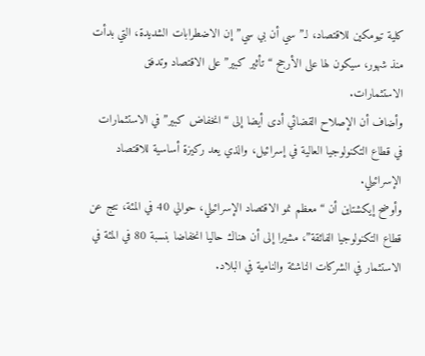كلية تيومكين للاقتصاد، لـ”سي أن بي سي” إن الاضطرابات الشديدة، التي بدأت منذ شهور، سيكون لها على الأرجح “تأثير كبير” على الاقتصاد وتدفق الاستثمارات.
وأضاف أن الإصلاح القضائي أدى أيضا إلى “انخفاض كبير” في الاستثمارات في قطاع التكنولوجيا العالية في إسرائيل، والذي يعد ركيزة أساسية للاقتصاد الإسرائيلي.
وأوضح إيكشتاين أن “معظم نمو الاقتصاد الإسرائيلي، حوالي 40 في المئة، نتج عن قطاع التكنولوجيا الفائقة”، مشيرا إلى أن هناك حاليا انخفاضا بنسبة 80 في المئة في الاستثمار في الشركات الناشئة والنامية في البلاد.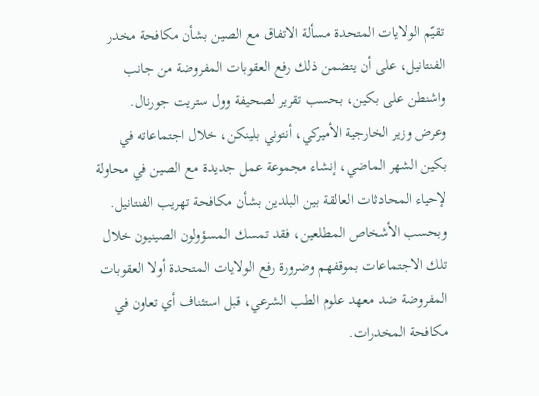تقيّم الولايات المتحدة مسألة الاتفاق مع الصين بشأن مكافحة مخدر الفنتانيل، على أن يتضمن ذلك رفع العقوبات المفروضة من جانب واشنطن على بكين، بحسب تقرير لصحيفة وول ستريت جورنال.
وعرض وزير الخارجية الأميركي، أنتوني بلينكن، خلال اجتماعاته في بكين الشهر الماضي، إنشاء مجموعة عمل جديدة مع الصين في محاولة لإحياء المحادثات العالقة بين البلدين بشأن مكافحة تهريب الفنتانيل.
وبحسب الأشخاص المطلعين، فقد تمسك المسؤولون الصينيون خلال تلك الاجتماعات بموقفهم وضرورة رفع الولايات المتحدة أولا العقوبات المفروضة ضد معهد علوم الطب الشرعي، قبل استئناف أي تعاون في مكافحة المخدرات.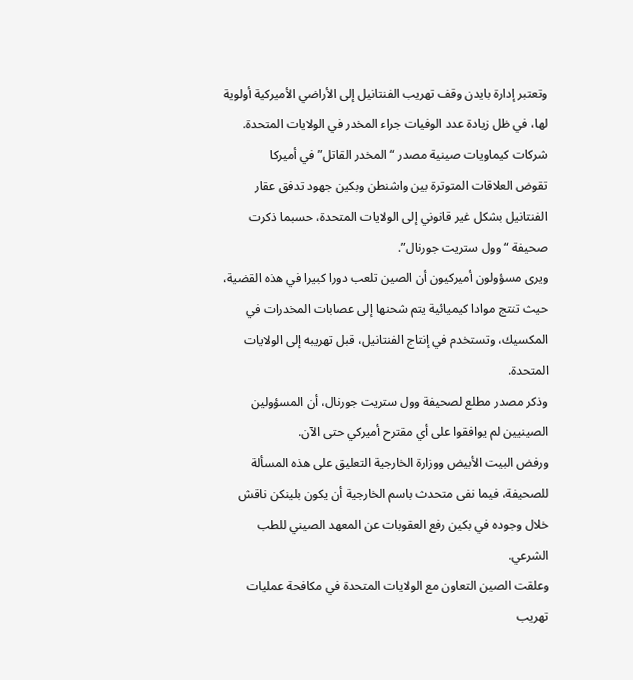وتعتبر إدارة بايدن وقف تهريب الفنتانيل إلى الأراضي الأميركية أولوية لها، في ظل زيادة عدد الوفيات جراء المخدر في الولايات المتحدة.
شركات كيماويات صينية مصدر “المخدر القاتل” في أميركا
تقوض العلاقات المتوترة بين واشنطن وبكين جهود تدفق عقار الفنتانيل بشكل غير قانوني إلى الولايات المتحدة، حسبما ذكرت صحيفة “وول ستريت جورنال”.
ويرى مسؤولون أميركيون أن الصين تلعب دورا كبيرا في هذه القضية، حيث تنتج موادا كيميائية يتم شحنها إلى عصابات المخدرات في المكسيك، وتستخدم في إنتاج الفنتانيل، قبل تهريبه إلى الولايات المتحدة.
وذكر مصدر مطلع لصحيفة وول ستريت جورنال، أن المسؤولين الصينيين لم يوافقوا على أي مقترح أميركي حتى الآن.
ورفض البيت الأبيض ووزارة الخارجية التعليق على هذه المسألة للصحيفة، فيما نفى متحدث باسم الخارجية أن يكون بلينكن ناقش خلال وجوده في بكين رفع العقوبات عن المعهد الصيني للطب الشرعي.
وعلقت الصين التعاون مع الولايات المتحدة في مكافحة عمليات تهريب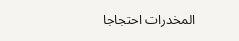المخدرات احتجاجا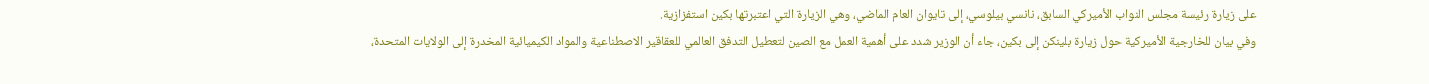على زيارة رئيسة مجلس النواب الأميركي السابق، نانسي بيلوسي، إلى تايوان العام الماضي، وهي الزيارة التي اعتبرتها بكين استفزازية.
وفي بيان للخارجية الأميركية حول زيارة بلينكن إلى بكين، جاء أن الوزير شدد على أهمية العمل مع الصين لتعطيل التدفق العالمي للعقاقير الاصطناعية والمواد الكيميائية المخدرة إلى الولايات المتحدة،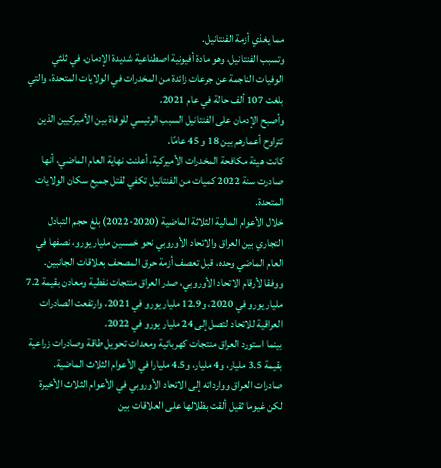مما يغذي أزمة الفنتانيل.
وتسبب الفنتانيل، وهو مادة أفيونية اصطناعية شديدة الإدمان، في ثلثي الوفيات الناجمة عن جرعات زائدة من المخدرات في الولايات المتحدة، والتي بلغت 107 ألف حالة في عام 2021.
وأصبح الإدمان على الفنتانيل السبب الرئيسي للوفاة بين الأميركيين الذين تتراوح أعمارهم بين 18 و 45 عامًا.
كانت هيئة مكافحة المخدرات الأميركية، أعلنت نهاية العام الماضي، أنها صادرت سنة 2022 كميات من الفنتانيل تكفي لقتل جميع سكان الولايات المتحدة.
خلال الأعوام المالية الثلاثة الماضية (2020-2022) بلغ حجم التبادل التجاري بين العراق والاتحاد الأوروبي نحو خمسين مليار يورو، نصفها في العام الماضي وحده، قبل تعصف أزمة حرق المصحف بعلاقات الجانبين.
ووفقا لأرقام الاتحاد الأوروبي، صدر العراق منتجات نفطية ومعادن بقيمة 7.2 مليار يورو في 2020، و12.9 مليار يورو في 2021، وارتفعت الصادرات العراقية للاتحاد لتصل إلى 24 مليار يورو في 2022.
بينما استورد العراق منتجات كهربائية ومعدات تحويل طاقة وصادرات زراعية بقيمة 3.5 مليار، و4 مليار، و4.5 مليارا في الأعوام الثلاث الماضية.
صادرات العراق ووارداته إلى الاتحاد الأوروبي في الأعوام الثلاث الأخيرة
لكن غيوما ثقيل ألقت بظلالها على العلاقات بين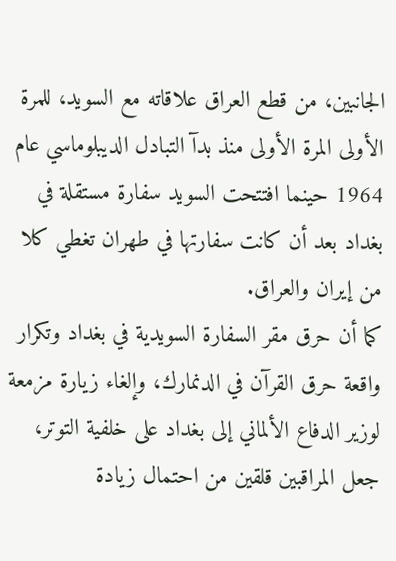الجانبين، من قطع العراق علاقاته مع السويد، للمرة الأولى المرة الأولى منذ بدآ التبادل الديبلوماسي عام 1964 حينما افتتحت السويد سفارة مستقلة في بغداد بعد أن كانت سفارتها في طهران تغطي كلا من إيران والعراق.
كما أن حرق مقر السفارة السويدية في بغداد وتكرار واقعة حرق القرآن في الدنمارك، وإلغاء زيارة مزمعة لوزير الدفاع الألماني إلى بغداد على خلفية التوتر، جعل المراقبين قلقين من احتمال زيادة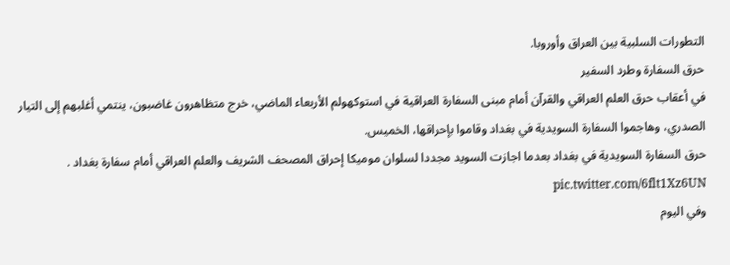التطورات السلبية بين العراق وأوروبا.
حرق السفارة وطرد السفير
في أعقاب حرق العلم العراقي والقرآن أمام مبنى السفارة العراقية في استوكهولم الأربعاء الماضي، خرج متظاهرون غاضبون، ينتمي أغلبهم إلى التيار الصدري، وهاجموا السفارة السويدية في بغداد وقاموا بإحراقها، الخميس.
حرق السفارة السويدية في بغداد بعدما اجازت السويد مجددا لسلوان موميكا إحراق المصحف الشريف والعلم العراقي أمام سفارة بغداد . pic.twitter.com/6flt1Xz6UN
وفي اليوم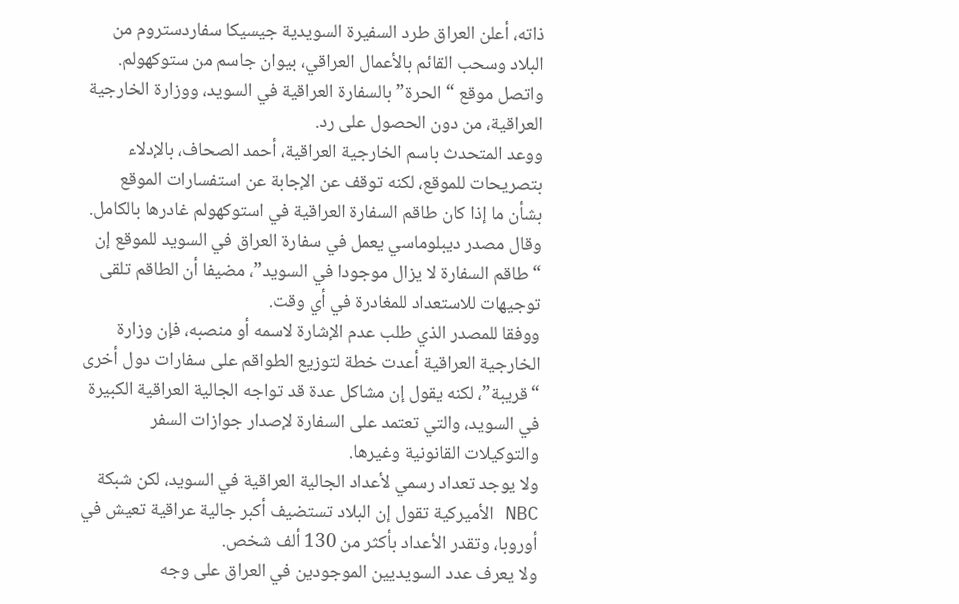ذاته، أعلن العراق طرد السفيرة السويدية جيسيكا سفاردستروم من البلاد وسحب القائم بالأعمال العراقي، بيوان جاسم من ستوكهولم.
واتصل موقع “الحرة” بالسفارة العراقية في السويد، ووزارة الخارجية العراقية، من دون الحصول على رد.
ووعد المتحدث باسم الخارجية العراقية، أحمد الصحاف، بالإدلاء بتصريحات للموقع، لكنه توقف عن الإجابة عن استفسارات الموقع بشأن ما إذا كان طاقم السفارة العراقية في استوكهولم غادرها بالكامل.
وقال مصدر ديبلوماسي يعمل في سفارة العراق في السويد للموقع إن “طاقم السفارة لا يزال موجودا في السويد”، مضيفا أن الطاقم تلقى توجيهات للاستعداد للمغادرة في أي وقت.
ووفقا للمصدر الذي طلب عدم الإشارة لاسمه أو منصبه، فإن وزارة الخارجية العراقية أعدت خطة لتوزيع الطواقم على سفارات دول أخرى “قريبة”، لكنه يقول إن مشاكل عدة قد تواجه الجالية العراقية الكبيرة في السويد، والتي تعتمد على السفارة لإصدار جوازات السفر والتوكيلات القانونية وغيرها.
ولا يوجد تعداد رسمي لأعداد الجالية العراقية في السويد، لكن شبكة NBC الأميركية تقول إن البلاد تستضيف أكبر جالية عراقية تعيش في أوروبا، وتقدر الأعداد بأكثر من 130 ألف شخص.
ولا يعرف عدد السويديين الموجودين في العراق على وجه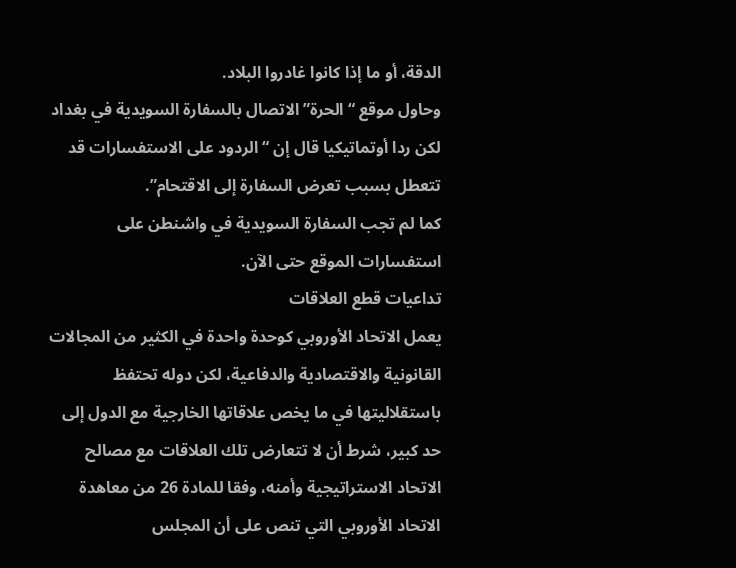الدقة، أو ما إذا كانوا غادروا البلاد.
وحاول موقع “الحرة” الاتصال بالسفارة السويدية في بغداد لكن ردا أوتماتيكيا قال إن “الردود على الاستفسارات قد تتعطل بسبب تعرض السفارة إلى الاقتحام”.
كما لم تجب السفارة السويدية في واشنطن على استفسارات الموقع حتى الآن.
تداعيات قطع العلاقات
يعمل الاتحاد الأوروبي كوحدة واحدة في الكثير من المجالات القانونية والاقتصادية والدفاعية، لكن دوله تحتفظ باستقلاليتها في ما يخص علاقاتها الخارجية مع الدول إلى حد كبير، شرط أن لا تتعارض تلك العلاقات مع مصالح الاتحاد الاستراتيجية وأمنه، وفقا للمادة 26 من معاهدة الاتحاد الأوروبي التي تنص على أن المجلس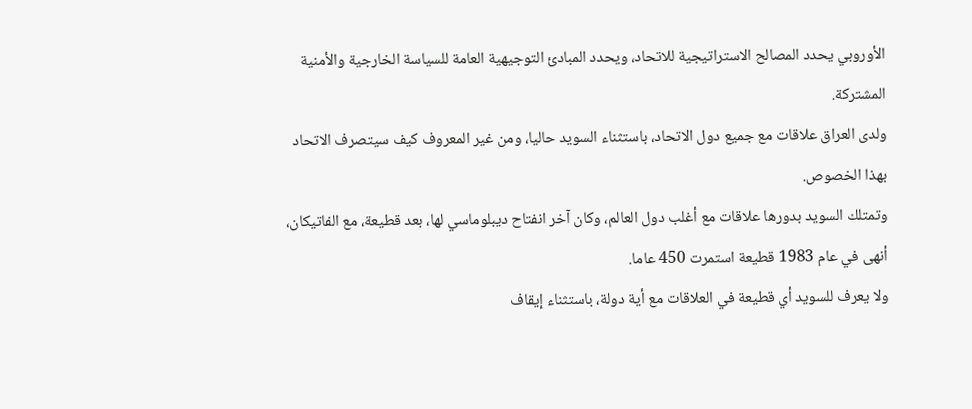الأوروبي يحدد المصالح الاستراتيجية للاتحاد، ويحدد المبادئ التوجيهية العامة للسياسة الخارجية والأمنية المشتركة.
ولدى العراق علاقات مع جميع دول الاتحاد، باستثناء السويد حاليا، ومن غير المعروف كيف سيتصرف الاتحاد بهذا الخصوص.
وتمتلك السويد بدورها علاقات مع أغلب دول العالم، وكان آخر انفتاح ديبلوماسي لها، بعد قطيعة، مع الفاتيكان، أنهى في عام 1983 قطيعة استمرت 450 عاما.
ولا يعرف للسويد أي قطيعة في العلاقات مع أية دولة، باستثناء إيقاف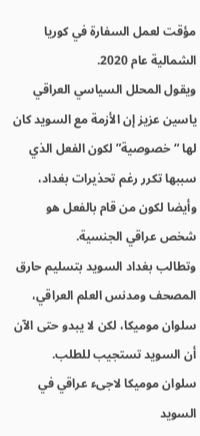مؤقت لعمل السفارة في كوريا الشمالية عام 2020.
ويقول المحلل السياسي العراقي ياسين عزيز إن الأزمة مع السويد كان لها “خصوصية” لكون الفعل الذي سببها تكرر رغم تحذيرات بغداد، وأيضا لكون من قام بالفعل هو شخص عراقي الجنسية.
وتطالب بغداد السويد بتسليم حارق المصحف ومدنس العلم العراقي، سلوان موميكا، لكن لا يبدو حتى الآن أن السويد تستجيب للطلب.
سلوان موميكا لاجىء عراقي في السويد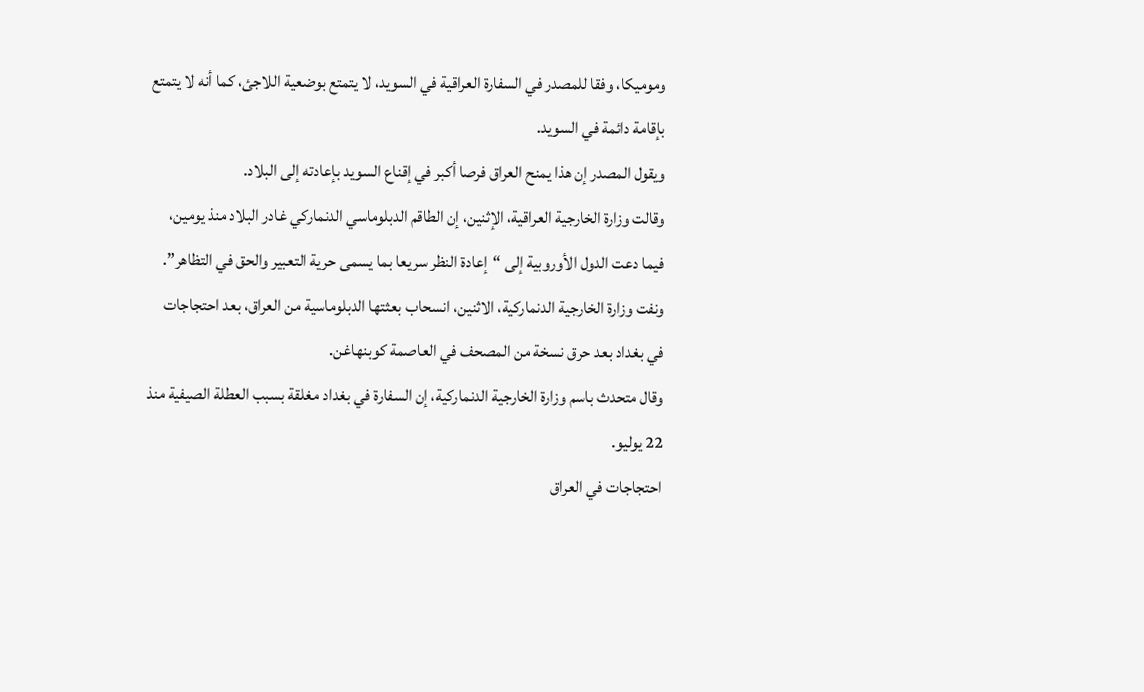وموميكا، وفقا للمصدر في السفارة العراقية في السويد، لا يتمتع بوضعية اللاجئ، كما أنه لا يتمتع بإقامة دائمة في السويد.
ويقول المصدر إن هذا يمنح العراق فرصا أكبر في إقناع السويد بإعادته إلى البلاد.
وقالت وزارة الخارجية العراقية، الإثنين، إن الطاقم الدبلوماسي الدنماركي غادر البلاد منذ يومين، فيما دعت الدول الأوروبية إلى “إعادة النظر سريعا بما يسمى حرية التعبير والحق في التظاهر”.
ونفت وزارة الخارجية الدنماركية، الاثنين، انسحاب بعثتها الدبلوماسية من العراق، بعد احتجاجات في بغداد بعد حرق نسخة من المصحف في العاصمة كوبنهاغن.
وقال متحدث باسم وزارة الخارجية الدنماركية، إن السفارة في بغداد مغلقة بسبب العطلة الصيفية منذ 22 يوليو.
احتجاجات في العراق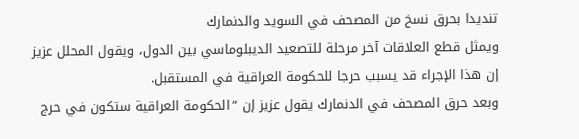تنديدا بحرق نسخ من المصحف في السويد والدنمارك
ويمثل قطع العلاقات آخر مرحلة للتصعيد الديبلوماسي بين الدول، ويقول المحلل عزيز إن هذا الإجراء قد يسبب حرجا للحكومة العراقية في المستقبل.
وبعد حرق المصحف في الدنمارك يقول عزيز إن “الحكومة العراقية ستكون في حرج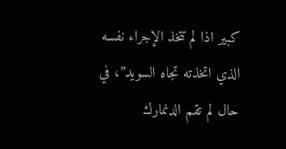كبير اذا لم تتخذ الإجراء نفسه الذي اتخذته تجاه السويد”، في حال لم تقم الدنمارك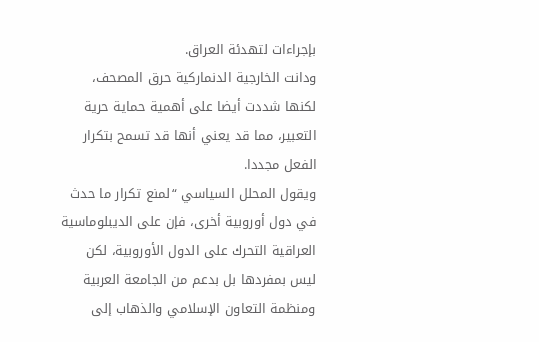بإجراءات لتهدئة العراق.
ودانت الخارجية الدنماركية حرق المصحف، لكنها شددت أيضا على أهمية حماية حرية التعبير، مما قد يعني أنها قد تسمح بتكرار الفعل مجددا.
ويقول المحلل السياسي “لمنع تكرار ما حدث في دول أوروبية أخرى، فإن على الديبلوماسية العراقية التحرك على الدول الأوروبية، لكن ليس بمفردها بل بدعم من الجامعة العربية ومنظمة التعاون الإسلامي والذهاب إلى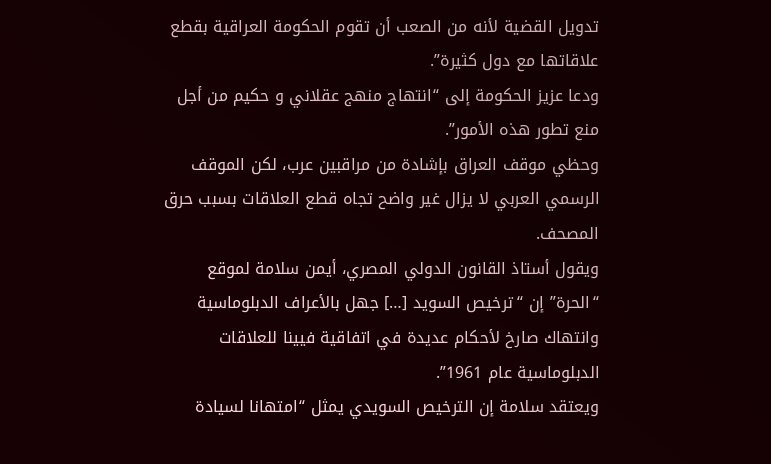تدويل القضية لأنه من الصعب أن تقوم الحكومة العراقية بقطع علاقاتها مع دول كثيرة”.
ودعا عزيز الحكومة إلى “انتهاج منهج عقلاني و حكيم من أجل منع تطور هذه الأمور”.
وحظي موقف العراق بإشادة من مراقبين عرب، لكن الموقف الرسمي العربي لا يزال غير واضح تجاه قطع العلاقات بسبب حرق المصحف.
ويقول أستاذ القانون الدولي المصري، أيمن سلامة لموقع “الحرة” إن “ترخيص السويد […] جهل بالأعراف الدبلوماسية وانتهاك صارخ لأحكام عديدة في اتفاقية فيينا للعلاقات الدبلوماسية عام 1961”.
ويعتقد سلامة إن الترخيص السويدي يمثل “امتهانا لسيادة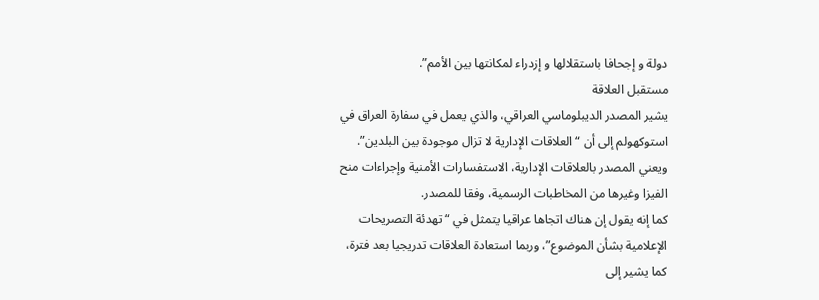دولة و إجحافا باستقلالها و إزدراء لمكانتها بين الأمم”.
مستقبل العلاقة
يشير المصدر الديبلوماسي العراقي، والذي يعمل في سفارة العراق في استوكهولم إلى أن “العلاقات الإدارية لا تزال موجودة بين البلدين”.
ويعني المصدر بالعلاقات الإدارية، الاستفسارات الأمنية وإجراءات منح الفيزا وغيرها من المخاطبات الرسمية، وفقا للمصدر.
كما إنه يقول إن هناك اتجاها عراقيا يتمثل في “تهدئة التصريحات الإعلامية بشأن الموضوع”، وربما استعادة العلاقات تدريجيا بعد فترة، كما يشير إلى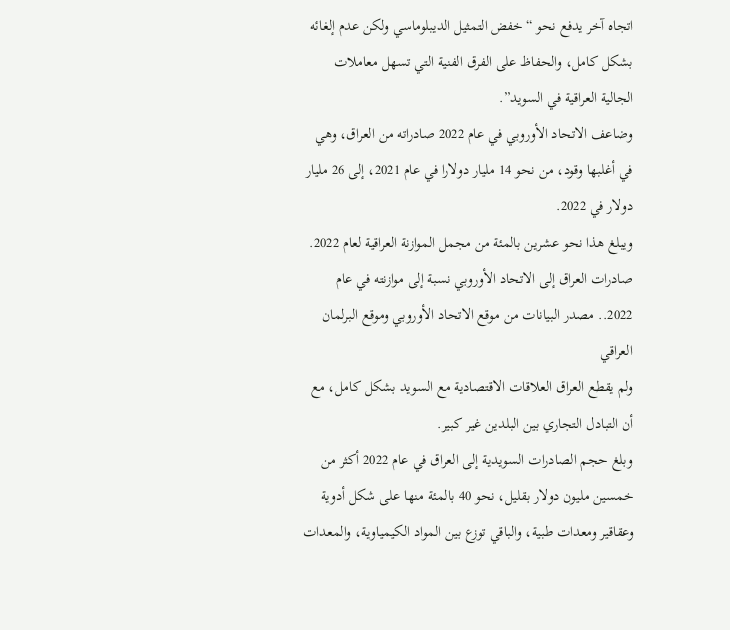اتجاه آخر يدفع نحو “خفض التمثيل الديبلوماسي ولكن عدم إلغائه بشكل كامل، والحفاظ على الفرق الفنية التي تسهل معاملات الجالية العراقية في السويد”.
وضاعف الاتحاد الأوروبي في عام 2022 صادراته من العراق، وهي في أغلبها وقود، من نحو 14 مليار دولارا في عام 2021، إلى 26 مليار دولار في 2022.
ويبلغ هذا نحو عشرين بالمئة من مجمل الموازنة العراقية لعام 2022.
صادرات العراق إلى الاتحاد الأوروبي نسبة إلى موازنته في عام 2022.. مصدر البيانات من موقع الاتحاد الأوروبي وموقع البرلمان العراقي
ولم يقطع العراق العلاقات الاقتصادية مع السويد بشكل كامل، مع أن التبادل التجاري بين البلدين غير كبير.
وبلغ حجم الصادرات السويدية إلى العراق في عام 2022 أكثر من خمسين مليون دولار بقليل، نحو 40 بالمئة منها على شكل أدوية وعقاقير ومعدات طبية، والباقي توزع بين المواد الكيمياوية، والمعدات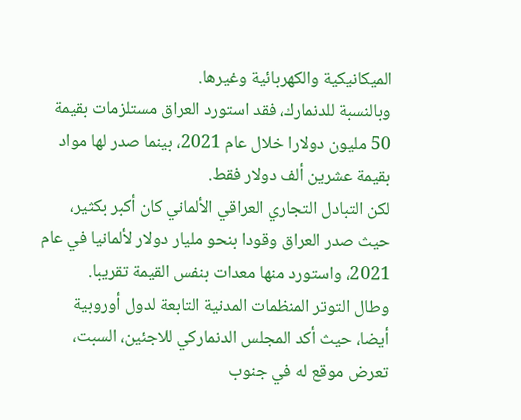الميكانيكية والكهربائية وغيرها.
وبالنسبة للدنمارك، فقد استورد العراق مستلزمات بقيمة 50 مليون دولارا خلال عام 2021، بينما صدر لها مواد بقيمة عشرين ألف دولار فقط.
لكن التبادل التجاري العراقي الألماني كان أكبر بكثير، حيث صدر العراق وقودا بنحو مليار دولار لألمانيا في عام 2021، واستورد منها معدات بنفس القيمة تقريبا.
وطال التوتر المنظمات المدنية التابعة لدول أوروبية أيضا، حيث أكد المجلس الدنماركي للاجئين، السبت، تعرض موقع له في جنوب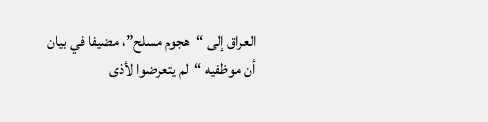العراق إلى “هجوم مسلح”، مضيفا في بيان أن موظفيه “لم يتعرضوا لأذى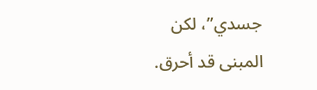جسدي”، لكن المبنى قد أحرق.